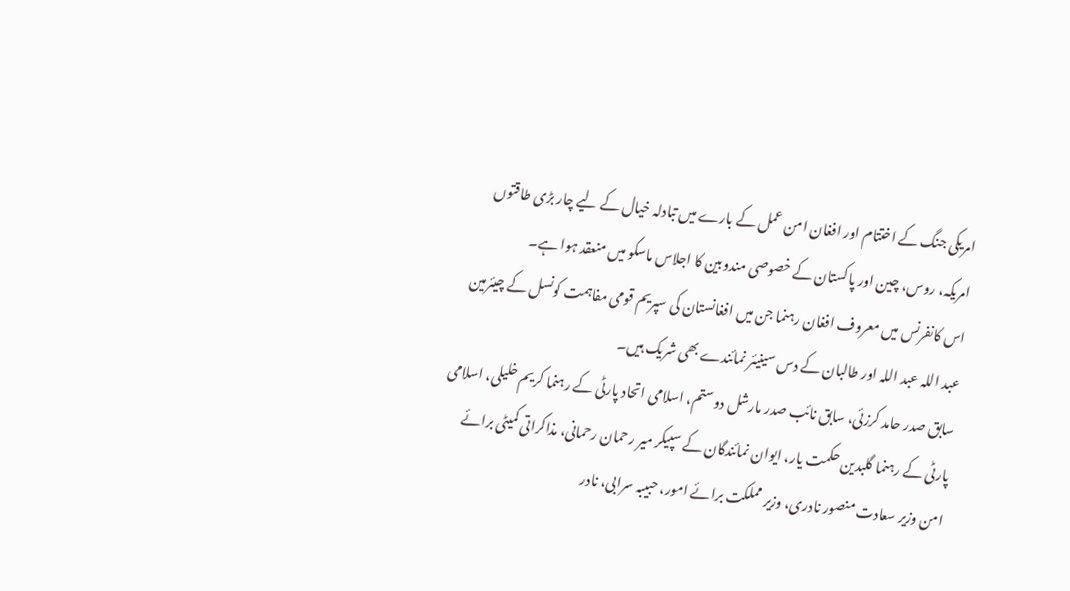امریکی جنگ کے اختتام اور افغان امن عمل کے بارے میں تبادلہ خیال کے لیے چار بڑی طاقتوں امریکہ، روس، چین اور پاکستان کے خصوصی مندوبین کا اجلاس ماسکو میں منعقد ہوا ہے۔
اس کانفرنس میں معروف افغان رہنما جن میں افغانستان کی سپریم قومی مفاہمت کونسل کے چیئرمین عبد اللہ عبد اللہ اور طالبان کے دس سینیئر نمائندے بھی شریک ہیں۔
سابق صدر حامد کرزئی، سابق نائب صدر مارشل دوستم، اسلامی اتحاد پارٹی کے رہنما کریم خلیلی، اسلامی پارٹی کے رہنما گلبدین حکمت یار، ایوان نمائندگان کے سپیکر میر رحمان رحمانی، مذاکراتی کمیٹی برائے امن وزیر سعادت منصور نادری، وزیر مملکت برائے امور، حبیبہ سرابی، نادر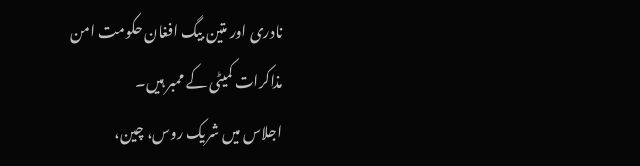نادری اور متین بیگ افغان حکومت امن مذاکرات کمیٹی کے ممبر ہیں۔
اجلاس میں شریک روس، چین،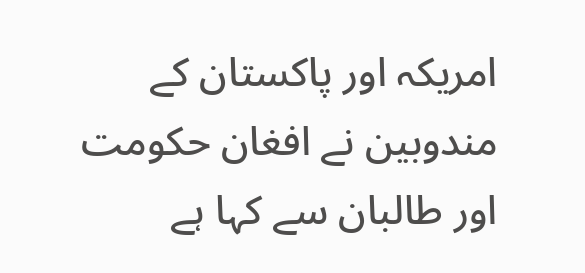امریکہ اور پاکستان کے مندوبین نے افغان حکومت اور طالبان سے کہا ہے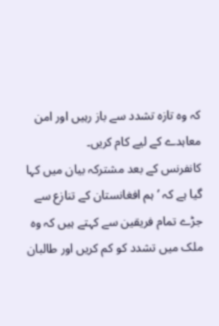کہ وہ تازہ تشدد سے باز رہیں اور امن معاہدے کے لیے کام کریں۔
کانفرنس کے بعد مشترکہ بیان میں کہا گیا ہے کہ ’ہم افغانستان کے تنازع سے جڑے تمام فریقین سے کہتے ہیں کہ وہ ملک میں تشدد کو کم کریں اور طالبان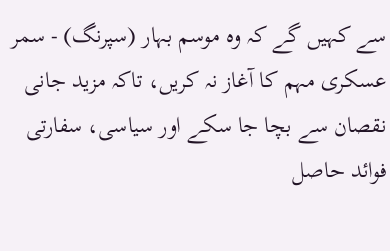سے کہیں گے کہ وہ موسم بہار (سپرنگ) - سمر عسکری مہم کا آغاز نہ کریں، تاکہ مزید جانی نقصان سے بچا جا سکے اور سیاسی، سفارتی فوائد حاصل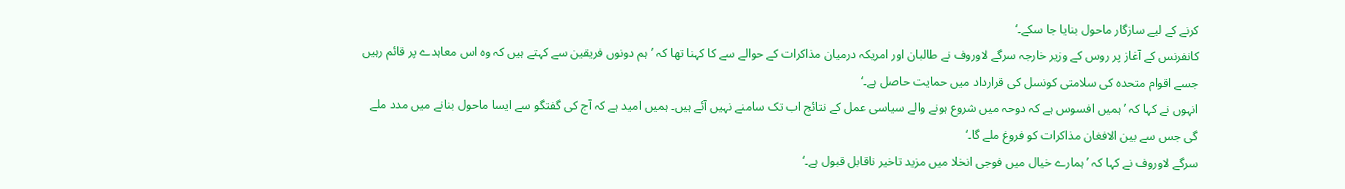کرنے کے لیے سازگار ماحول بنایا جا سکے۔‘
کانفرنس کے آغاز پر روس کے وزیر خارجہ سرگے لاوروف نے طالبان اور امریکہ درمیان مذاکرات کے حوالے سے کا کہنا تھا کہ ’ہم دونوں فریقین سے کہتے ہیں کہ وہ اس معاہدے پر قائم رہیں جسے اقوام متحدہ کی سلامتی کونسل کی قرارداد میں حمایت حاصل ہے۔‘
انہوں نے کہا کہ ’ہمیں افسوس ہے کہ دوحہ میں شروع ہونے والے سیاسی عمل کے نتائج اب تک سامنے نہیں آئے ہیں۔ ہمیں امید ہے کہ آج کی گفتگو سے ایسا ماحول بنانے میں مدد ملے گی جس سے بین الافغان مذاکرات کو فروغ ملے گا۔‘
سرگے لاوروف نے کہا کہ ’ہمارے خیال میں فوجی انخلا میں مزید تاخیر ناقابل قبول ہے۔‘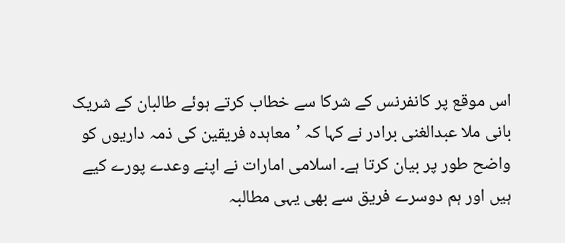اس موقع پر کانفرنس کے شرکا سے خطاب کرتے ہوئے طالبان کے شریک بانی ملا عبدالغنی برادر نے کہا کہ ’معاہدہ فریقین کی ذمہ داریوں کو واضح طور پر بیان کرتا ہے۔ اسلامی امارات نے اپنے وعدے پورے کیے ہیں اور ہم دوسرے فریق سے بھی یہی مطالبہ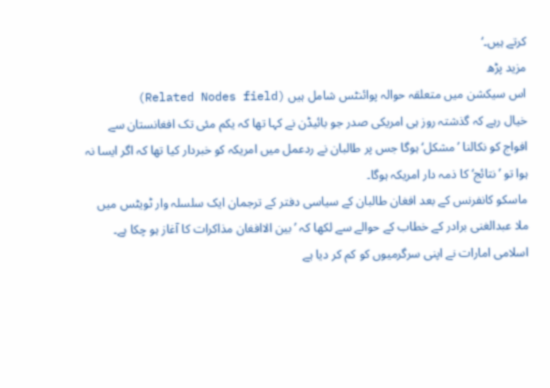کرتے ہیں۔‘
مزید پڑھ
اس سیکشن میں متعلقہ حوالہ پوائنٹس شامل ہیں (Related Nodes field)
خیال رہے کہ گذشتہ روز ہی امریکی صدر جو بائیڈن نے کہا تھا کہ یکم مئی تک افغانستان سے افواج کو نکالنا ’مشکل‘ ہوگا جس پر طالبان نے ردعمل میں امریکہ کو خبردار کیا تھا کہ اگر ایسا نہ ہوا تو ’نتائج‘ کا ذمہ دار امریکہ ہوگا۔
ماسکو کانفرنس کے بعد افغان طالبان کے سیاسی دفتر کے ترجمان ایک سلسلہ وار ٹویٹس میں ملا عبدالغنی برادر کے خطاب کے حوالے سے لکھا کہ ’بین الاافغان مذاکرات کا آغاز ہو چکا ہے۔ اسلامی امارات نے اپنی سرگرمیوں کو کم کر دیا ہے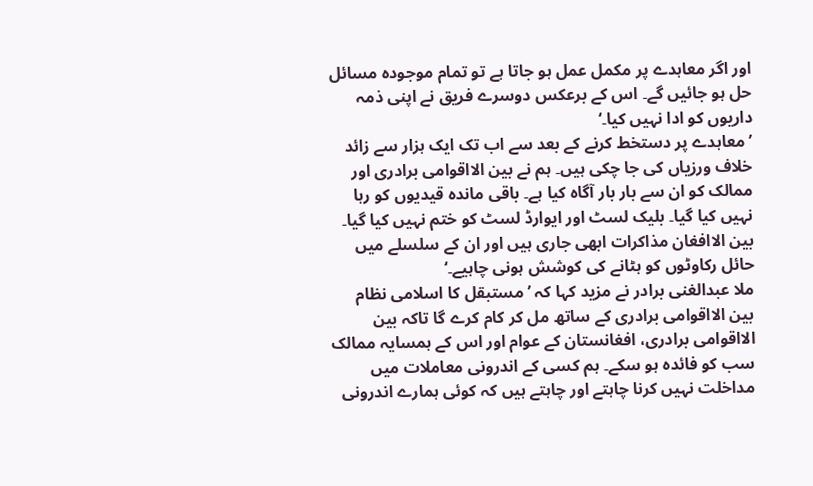اور اگر معاہدے پر مکمل عمل ہو جاتا ہے تو تمام موجودہ مسائل حل ہو جائیں گے۔ اس کے برعکس دوسرے فریق نے اپنی ذمہ داریوں کو ادا نہیں کیا۔‘
’معاہدے پر دستخط کرنے کے بعد سے اب تک ایک ہزار سے زائد خلاف ورزیاں کی جا چکی ہیں۔ ہم نے بین الااقوامی برادری اور ممالک کو ان سے بار بار آگاہ کیا ہے۔ باقی ماندہ قیدیوں کو رہا نہیں کیا گیا۔ بلیک لسٹ اور ایوارڈ لسٹ کو ختم نہیں کیا گیا۔ بین الاافغان مذاکرات ابھی جاری ہیں اور ان کے سلسلے میں حائل رکاوٹوں کو ہٹانے کی کوشش ہونی چاہیے۔‘
ملا عبدالغنی برادر نے مزید کہا کہ ’مستبقل کا اسلامی نظام بین الااقوامی برادری کے ساتھ مل کر کام کرے گا تاکہ بین الااقوامی برادری، افغانستان کے عوام اور اس کے ہمسایہ ممالک سب کو فائدہ ہو سکے۔ ہم کسی کے اندرونی معاملات میں مداخلت نہیں کرنا چاہتے اور چاہتے ہیں کہ کوئی ہمارے اندرونی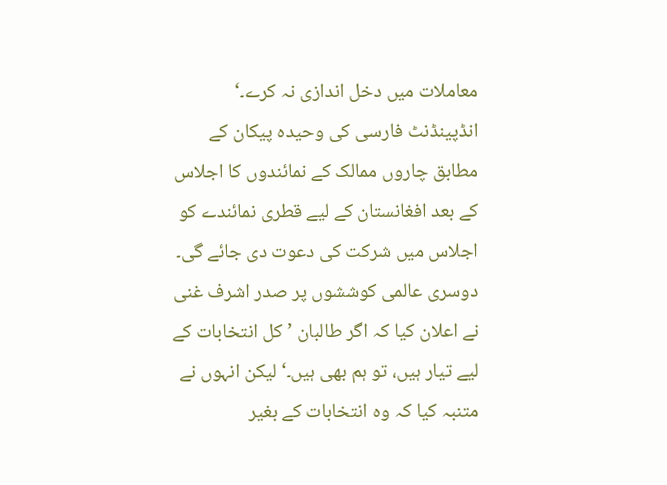معاملات میں دخل اندازی نہ کرے۔‘
انڈپینڈنٹ فارسی کی وحیدہ پیکان کے مطابق چاروں ممالک کے نمائندوں کا اجلاس کے بعد افغانستان کے لیے قطری نمائندے کو اجلاس میں شرکت کی دعوت دی جائے گی۔
دوسری عالمی کوششوں پر صدر اشرف غنی نے اعلان کیا کہ اگر طالبان ’کل انتخابات کے لیے تیار ہیں، تو ہم بھی ہیں۔‘ لیکن انہوں نے متنبہ کیا کہ وہ انتخابات کے بغیر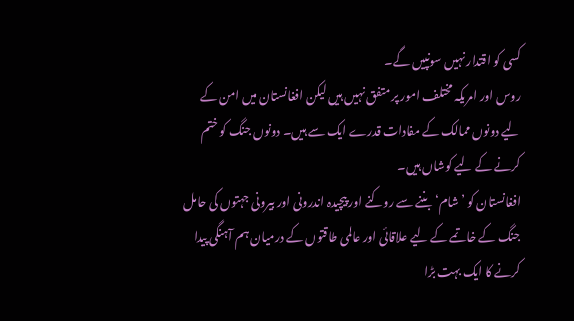کسی کو اقتدار نہیں سونپیں گے۔
روس اور امریکہ مختلف امور پر متفق نہیں ہیں لیکن افغانستان میں امن کے لیے دونوں ممالک کے مفادات قدرے ایک سے ہیں۔ دونوں جنگ کو ختم کرنے کے لیے کوشاں ہیں۔
افغانستان کو ’شام‘ بننے سے روکنے اور پیچیدہ اندرونی اور بیرونی جہتوں کی حامل جنگ کے خاتمے کے لیے علاقائی اور عالمی طاقتوں کے درمیان ہم آہنگی پیدا کرنے کا ایک بہت بڑا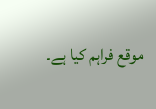موقع فراہم کیا ہے۔